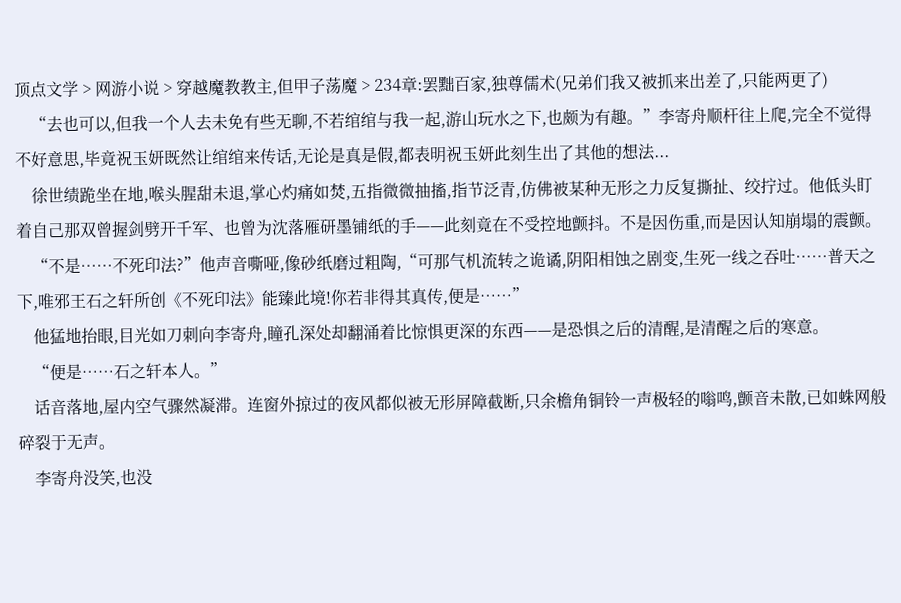顶点文学 > 网游小说 > 穿越魔教教主,但甲子荡魔 > 234章:罢黜百家,独尊儒术(兄弟们我又被抓来出差了,只能两更了)
    “去也可以,但我一个人去未免有些无聊,不若绾绾与我一起,游山玩水之下,也颇为有趣。”李寄舟顺杆往上爬,完全不觉得不好意思,毕竟祝玉妍既然让绾绾来传话,无论是真是假,都表明祝玉妍此刻生出了其他的想法...
    徐世绩跪坐在地,喉头腥甜未退,掌心灼痛如焚,五指微微抽搐,指节泛青,仿佛被某种无形之力反复撕扯、绞拧过。他低头盯着自己那双曾握剑劈开千军、也曾为沈落雁研墨铺纸的手——此刻竟在不受控地颤抖。不是因伤重,而是因认知崩塌的震颤。
    “不是……不死印法?”他声音嘶哑,像砂纸磨过粗陶,“可那气机流转之诡谲,阴阳相蚀之剧变,生死一线之吞吐……普天之下,唯邪王石之轩所创《不死印法》能臻此境!你若非得其真传,便是……”
    他猛地抬眼,目光如刀刺向李寄舟,瞳孔深处却翻涌着比惊惧更深的东西——是恐惧之后的清醒,是清醒之后的寒意。
    “便是……石之轩本人。”
    话音落地,屋内空气骤然凝滞。连窗外掠过的夜风都似被无形屏障截断,只余檐角铜铃一声极轻的嗡鸣,颤音未散,已如蛛网般碎裂于无声。
    李寄舟没笑,也没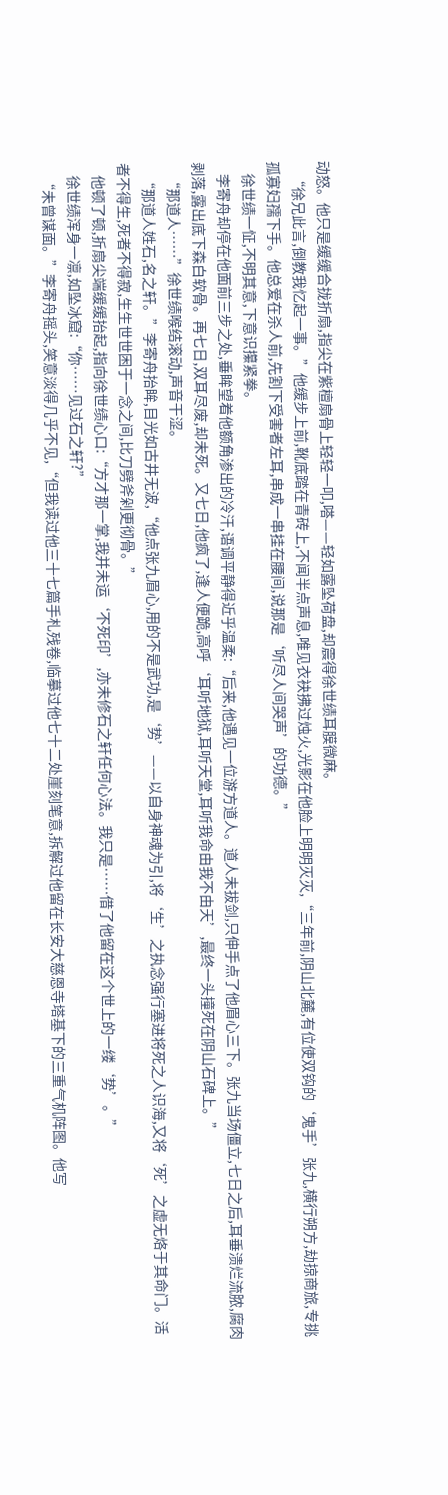动怒。他只是缓缓合拢折扇,指尖在紫檀扇骨上轻轻一叩,嗒——轻如露坠荷盘,却震得徐世绩耳膜微麻。
    “徐兄此言,倒教我忆起一事。”他缓步上前,靴底踏在青砖上,不闻半点声息,唯见衣袂拂过烛火,光影在他脸上明明灭灭,“三年前,阴山北麓,有位使双钩的‘鬼手’张九,横行朔方,劫掠商旅,专挑孤寡妇孺下手。他总爱在杀人前,先割下受害者左耳,串成一串挂在腰间,说那是‘听尽人间哭声’的功德。”
    徐世绩一怔,不明其意,下意识攥紧拳。
    李寄舟却停在他面前三步之处,垂眸望着他额角渗出的冷汗,语调平静得近乎温柔:“后来,他遇见一位游方道人。道人未拔剑,只伸手点了他眉心三下。张九当场僵立,七日之后,耳垂溃烂流脓,腐肉剥落,露出底下森白软骨。再七日,双耳尽废,却未死。又七日,他疯了,逢人便跪,高呼‘耳听地狱,耳听天堂,耳听我命由我不由天’,最终一头撞死在阴山石碑上。”
    “那道人……”徐世绩喉结滚动,声音干涩。
    “那道人姓石,名之轩。”李寄舟抬眸,目光如古井无波,“他点张九眉心,用的不是武功,是‘势’——以自身神魂为引,将‘生’之执念强行塞进将死之人识海,又将‘死’之虚无烙于其命门。活者不得生,死者不得寂,生生世世困于一念之间,比刀劈斧剁更彻骨。”
    他顿了顿,折扇尖端缓缓抬起,指向徐世绩心口:“方才那一掌,我并未运‘不死印’,亦未修石之轩任何心法。我只是……借了他留在这个世上的一缕‘势’。”
    徐世绩浑身一凛,如坠冰窟:“你……见过石之轩?”
    “未曾谋面。”李寄舟摇头,笑意淡得几乎不见,“但我读过他三十七篇手札残卷,临摹过他七十二处崖刻笔意,拆解过他留在长安大慈恩寺塔基下的三重气机阵图。他写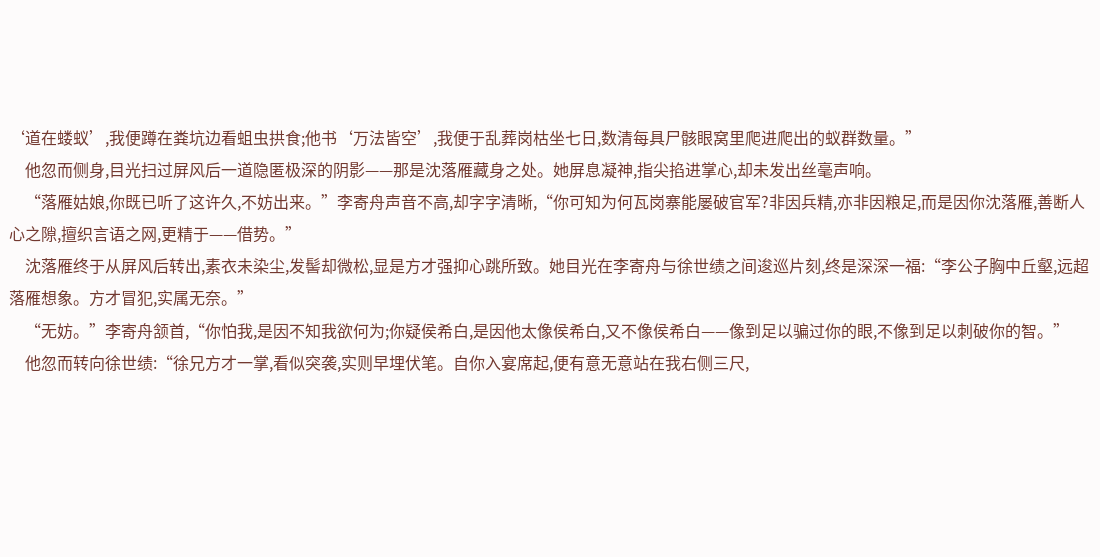‘道在蝼蚁’,我便蹲在粪坑边看蛆虫拱食;他书‘万法皆空’,我便于乱葬岗枯坐七日,数清每具尸骸眼窝里爬进爬出的蚁群数量。”
    他忽而侧身,目光扫过屏风后一道隐匿极深的阴影——那是沈落雁藏身之处。她屏息凝神,指尖掐进掌心,却未发出丝毫声响。
    “落雁姑娘,你既已听了这许久,不妨出来。”李寄舟声音不高,却字字清晰,“你可知为何瓦岗寨能屡破官军?非因兵精,亦非因粮足,而是因你沈落雁,善断人心之隙,擅织言语之网,更精于——借势。”
    沈落雁终于从屏风后转出,素衣未染尘,发髻却微松,显是方才强抑心跳所致。她目光在李寄舟与徐世绩之间逡巡片刻,终是深深一福:“李公子胸中丘壑,远超落雁想象。方才冒犯,实属无奈。”
    “无妨。”李寄舟颔首,“你怕我,是因不知我欲何为;你疑侯希白,是因他太像侯希白,又不像侯希白——像到足以骗过你的眼,不像到足以刺破你的智。”
    他忽而转向徐世绩:“徐兄方才一掌,看似突袭,实则早埋伏笔。自你入宴席起,便有意无意站在我右侧三尺,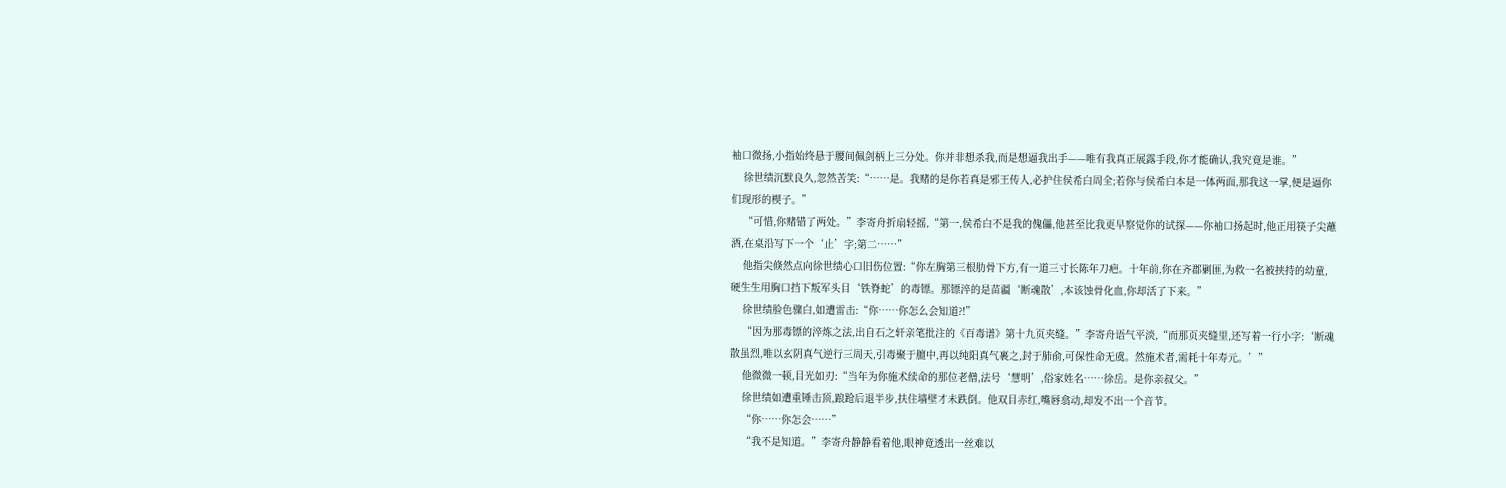袖口微扬,小指始终悬于腰间佩剑柄上三分处。你并非想杀我,而是想逼我出手——唯有我真正展露手段,你才能确认,我究竟是谁。”
    徐世绩沉默良久,忽然苦笑:“……是。我赌的是你若真是邪王传人,必护住侯希白周全;若你与侯希白本是一体两面,那我这一掌,便是逼你们现形的楔子。”
    “可惜,你赌错了两处。”李寄舟折扇轻摇,“第一,侯希白不是我的傀儡,他甚至比我更早察觉你的试探——你袖口扬起时,他正用筷子尖蘸酒,在桌沿写下一个‘止’字;第二……”
    他指尖倏然点向徐世绩心口旧伤位置:“你左胸第三根肋骨下方,有一道三寸长陈年刀疤。十年前,你在齐郡剿匪,为救一名被挟持的幼童,硬生生用胸口挡下叛军头目‘铁脊蛇’的毒镖。那镖淬的是苗疆‘断魂散’,本该蚀骨化血,你却活了下来。”
    徐世绩脸色骤白,如遭雷击:“你……你怎么会知道?!”
    “因为那毒镖的淬炼之法,出自石之轩亲笔批注的《百毒谱》第十九页夹缝。”李寄舟语气平淡,“而那页夹缝里,还写着一行小字:‘断魂散虽烈,唯以玄阴真气逆行三周天,引毒聚于膻中,再以纯阳真气裹之,封于肺俞,可保性命无虞。然施术者,需耗十年寿元。’”
    他微微一顿,目光如刃:“当年为你施术续命的那位老僧,法号‘慧明’,俗家姓名……徐岳。是你亲叔父。”
    徐世绩如遭重锤击顶,踉跄后退半步,扶住墙壁才未跌倒。他双目赤红,嘴唇翕动,却发不出一个音节。
    “你……你怎会……”
    “我不是知道。”李寄舟静静看着他,眼神竟透出一丝难以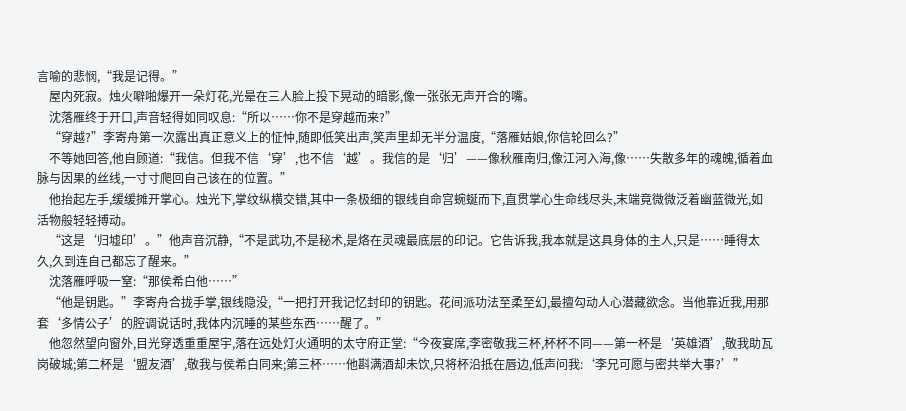言喻的悲悯,“我是记得。”
    屋内死寂。烛火噼啪爆开一朵灯花,光晕在三人脸上投下晃动的暗影,像一张张无声开合的嘴。
    沈落雁终于开口,声音轻得如同叹息:“所以……你不是穿越而来?”
    “穿越?”李寄舟第一次露出真正意义上的怔忡,随即低笑出声,笑声里却无半分温度,“落雁姑娘,你信轮回么?”
    不等她回答,他自顾道:“我信。但我不信‘穿’,也不信‘越’。我信的是‘归’——像秋雁南归,像江河入海,像……失散多年的魂魄,循着血脉与因果的丝线,一寸寸爬回自己该在的位置。”
    他抬起左手,缓缓摊开掌心。烛光下,掌纹纵横交错,其中一条极细的银线自命宫蜿蜒而下,直贯掌心生命线尽头,末端竟微微泛着幽蓝微光,如活物般轻轻搏动。
    “这是‘归墟印’。”他声音沉静,“不是武功,不是秘术,是烙在灵魂最底层的印记。它告诉我,我本就是这具身体的主人,只是……睡得太久,久到连自己都忘了醒来。”
    沈落雁呼吸一窒:“那侯希白他……”
    “他是钥匙。”李寄舟合拢手掌,银线隐没,“一把打开我记忆封印的钥匙。花间派功法至柔至幻,最擅勾动人心潜藏欲念。当他靠近我,用那套‘多情公子’的腔调说话时,我体内沉睡的某些东西……醒了。”
    他忽然望向窗外,目光穿透重重屋宇,落在远处灯火通明的太守府正堂:“今夜宴席,李密敬我三杯,杯杯不同——第一杯是‘英雄酒’,敬我助瓦岗破城;第二杯是‘盟友酒’,敬我与侯希白同来;第三杯……他斟满酒却未饮,只将杯沿抵在唇边,低声问我:‘李兄可愿与密共举大事?’”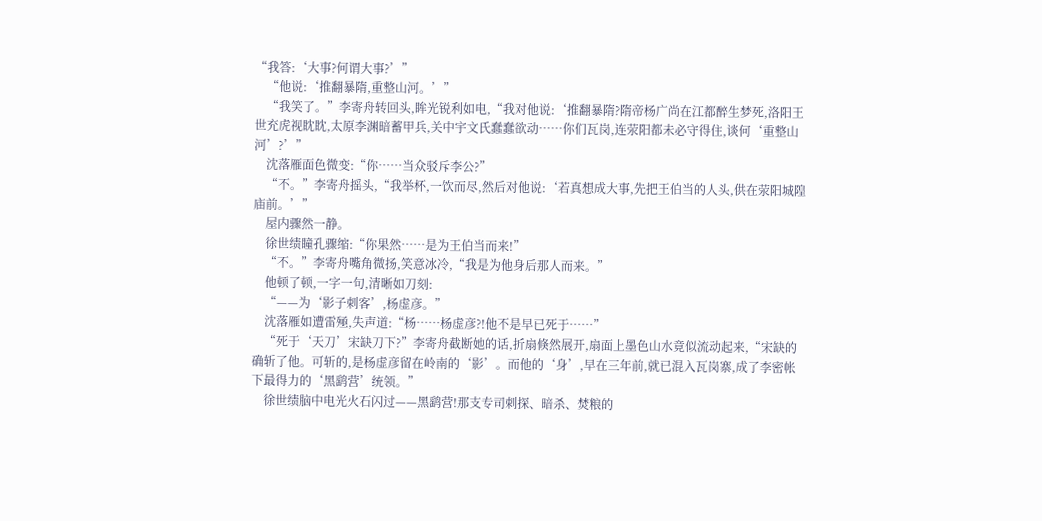“我答:‘大事?何谓大事?’”
    “他说:‘推翻暴隋,重整山河。’”
    “我笑了。”李寄舟转回头,眸光锐利如电,“我对他说:‘推翻暴隋?隋帝杨广尚在江都醉生梦死,洛阳王世充虎视眈眈,太原李渊暗蓄甲兵,关中宇文氏蠢蠢欲动……你们瓦岗,连荥阳都未必守得住,谈何‘重整山河’?’”
    沈落雁面色微变:“你……当众驳斥李公?”
    “不。”李寄舟摇头,“我举杯,一饮而尽,然后对他说:‘若真想成大事,先把王伯当的人头,供在荥阳城隍庙前。’”
    屋内骤然一静。
    徐世绩瞳孔骤缩:“你果然……是为王伯当而来!”
    “不。”李寄舟嘴角微扬,笑意冰冷,“我是为他身后那人而来。”
    他顿了顿,一字一句,清晰如刀刻:
    “——为‘影子刺客’,杨虚彦。”
    沈落雁如遭雷殛,失声道:“杨……杨虚彦?!他不是早已死于……”
    “死于‘天刀’宋缺刀下?”李寄舟截断她的话,折扇倏然展开,扇面上墨色山水竟似流动起来,“宋缺的确斩了他。可斩的,是杨虚彦留在岭南的‘影’。而他的‘身’,早在三年前,就已混入瓦岗寨,成了李密帐下最得力的‘黑鹞营’统领。”
    徐世绩脑中电光火石闪过——黑鹞营!那支专司刺探、暗杀、焚粮的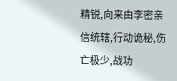精锐,向来由李密亲信统辖,行动诡秘,伤亡极少,战功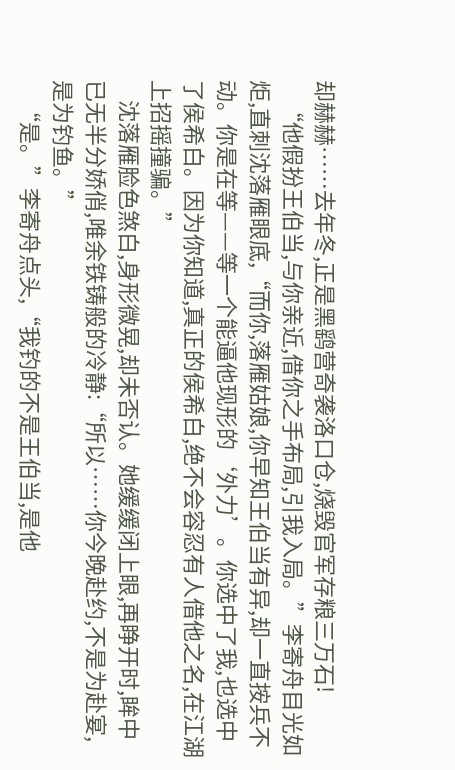却赫赫……去年冬,正是黑鹞营奇袭洛口仓,烧毁官军存粮三万石!
    “他假扮王伯当,与你亲近,借你之手布局,引我入局。”李寄舟目光如炬,直刺沈落雁眼底,“而你,落雁姑娘,你早知王伯当有异,却一直按兵不动。你是在等——等一个能逼他现形的‘外力’。你选中了我,也选中了侯希白。因为你知道,真正的侯希白,绝不会容忍有人借他之名,在江湖上招摇撞骗。”
    沈落雁脸色煞白,身形微晃,却未否认。她缓缓闭上眼,再睁开时,眸中已无半分娇俏,唯余铁铸般的冷静:“所以……你今晚赴约,不是为赴宴,是为钓鱼。”
    “是。”李寄舟点头,“我钓的不是王伯当,是他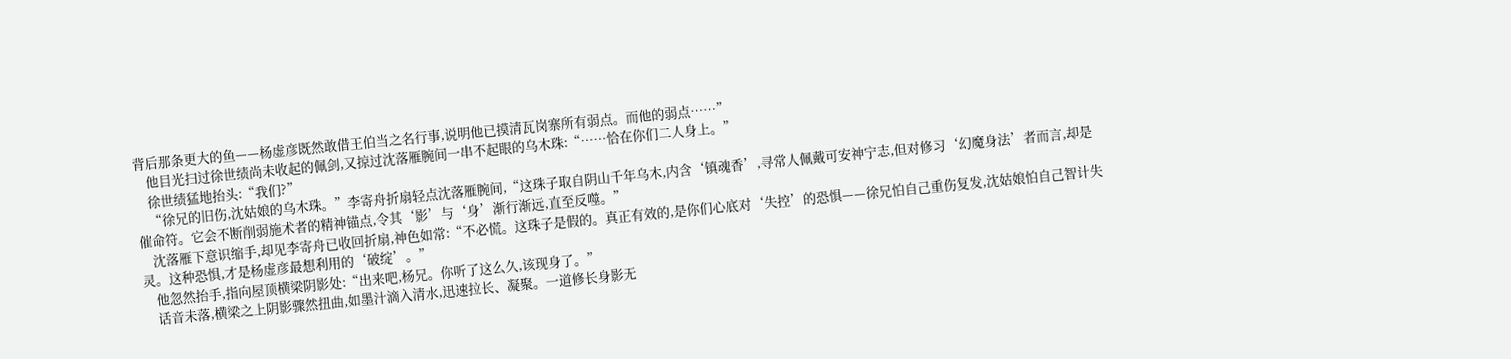背后那条更大的鱼——杨虚彦既然敢借王伯当之名行事,说明他已摸清瓦岗寨所有弱点。而他的弱点……”
    他目光扫过徐世绩尚未收起的佩剑,又掠过沈落雁腕间一串不起眼的乌木珠:“……恰在你们二人身上。”
    徐世绩猛地抬头:“我们?”
    “徐兄的旧伤,沈姑娘的乌木珠。”李寄舟折扇轻点沈落雁腕间,“这珠子取自阴山千年乌木,内含‘镇魂香’,寻常人佩戴可安神宁志,但对修习‘幻魔身法’者而言,却是催命符。它会不断削弱施术者的精神锚点,令其‘影’与‘身’渐行渐远,直至反噬。”
    沈落雁下意识缩手,却见李寄舟已收回折扇,神色如常:“不必慌。这珠子是假的。真正有效的,是你们心底对‘失控’的恐惧——徐兄怕自己重伤复发,沈姑娘怕自己智计失灵。这种恐惧,才是杨虚彦最想利用的‘破绽’。”
    他忽然抬手,指向屋顶横梁阴影处:“出来吧,杨兄。你听了这么久,该现身了。”
    话音未落,横梁之上阴影骤然扭曲,如墨汁滴入清水,迅速拉长、凝聚。一道修长身影无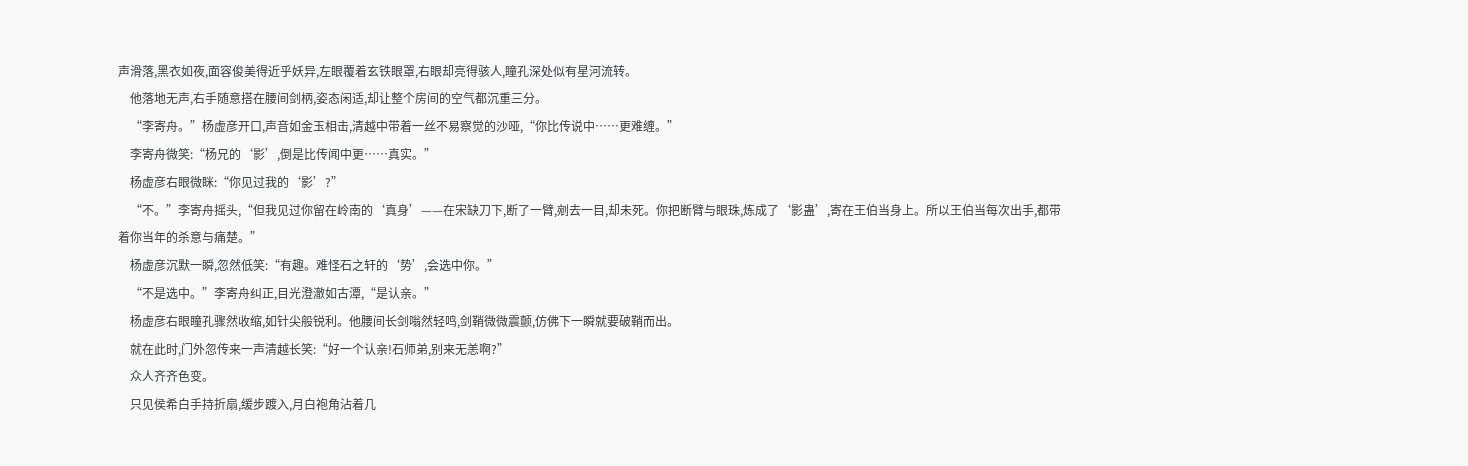声滑落,黑衣如夜,面容俊美得近乎妖异,左眼覆着玄铁眼罩,右眼却亮得骇人,瞳孔深处似有星河流转。
    他落地无声,右手随意搭在腰间剑柄,姿态闲适,却让整个房间的空气都沉重三分。
    “李寄舟。”杨虚彦开口,声音如金玉相击,清越中带着一丝不易察觉的沙哑,“你比传说中……更难缠。”
    李寄舟微笑:“杨兄的‘影’,倒是比传闻中更……真实。”
    杨虚彦右眼微眯:“你见过我的‘影’?”
    “不。”李寄舟摇头,“但我见过你留在岭南的‘真身’——在宋缺刀下,断了一臂,剜去一目,却未死。你把断臂与眼珠,炼成了‘影蛊’,寄在王伯当身上。所以王伯当每次出手,都带着你当年的杀意与痛楚。”
    杨虚彦沉默一瞬,忽然低笑:“有趣。难怪石之轩的‘势’,会选中你。”
    “不是选中。”李寄舟纠正,目光澄澈如古潭,“是认亲。”
    杨虚彦右眼瞳孔骤然收缩,如针尖般锐利。他腰间长剑嗡然轻鸣,剑鞘微微震颤,仿佛下一瞬就要破鞘而出。
    就在此时,门外忽传来一声清越长笑:“好一个认亲!石师弟,别来无恙啊?”
    众人齐齐色变。
    只见侯希白手持折扇,缓步踱入,月白袍角沾着几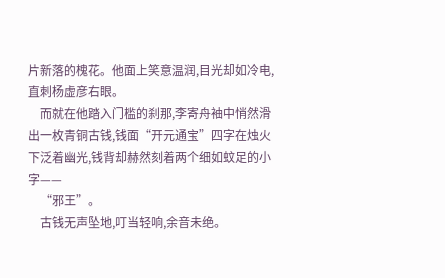片新落的槐花。他面上笑意温润,目光却如冷电,直刺杨虚彦右眼。
    而就在他踏入门槛的刹那,李寄舟袖中悄然滑出一枚青铜古钱,钱面“开元通宝”四字在烛火下泛着幽光,钱背却赫然刻着两个细如蚊足的小字——
    “邪王”。
    古钱无声坠地,叮当轻响,余音未绝。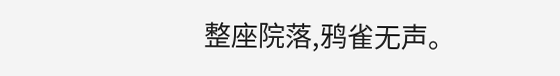整座院落,鸦雀无声。